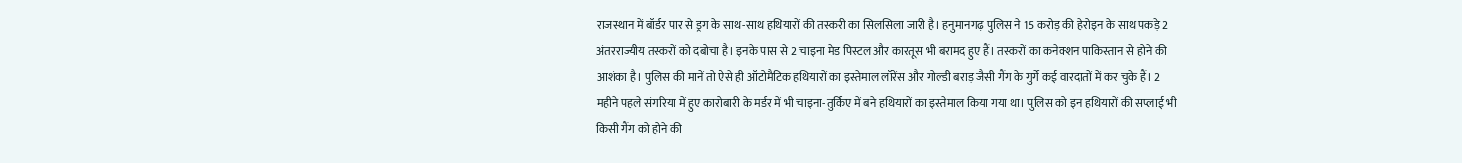राजस्थान में बॉर्डर पार से ड्रग के साथ-साथ हथियारों की तस्करी का सिलसिला जारी है। हनुमानगढ़ पुलिस ने 15 करोड़ की हेरोइन के साथ पकड़े 2 अंतरराज्यीय तस्करों को दबोचा है। इनके पास से 2 चाइना मेड पिस्टल और कारतूस भी बरामद हुए हैं। तस्करों का कनेक्शन पाकिस्तान से होने की आशंका है। पुलिस की मानें तो ऐसे ही ऑटोमैटिक हथियारों का इस्तेमाल लॉरेंस और गोल्डी बराड़ जैसी गैंग के गुर्गे कई वारदातों में कर चुके हैं। 2 महीने पहले संगरिया में हुए कारोबारी के मर्डर में भी चाइना-तुर्किए में बने हथियारों का इस्तेमाल किया गया था। पुलिस को इन हथियारों की सप्लाई भी किसी गैंग को होने की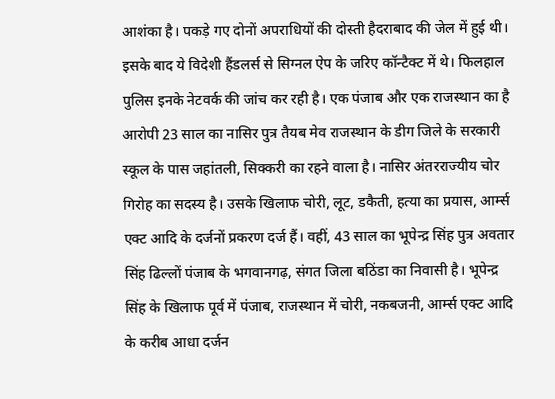आशंका है। पकड़े गए दोनों अपराधियों की दोस्ती हैदराबाद की जेल में हुई थी। इसके बाद ये विदेशी हैंडलर्स से सिग्नल ऐप के जरिए कॉन्टैक्ट में थे। फिलहाल पुलिस इनके नेटवर्क की जांच कर रही है। एक पंजाब और एक राजस्थान का है आरोपी 23 साल का नासिर पुत्र तैयब मेव राजस्थान के डीग जिले के सरकारी स्कूल के पास जहांतली, सिक्करी का रहने वाला है। नासिर अंतरराज्यीय चोर गिरोह का सदस्य है। उसके खिलाफ चोरी, लूट, डकैती, हत्या का प्रयास, आर्म्स एक्ट आदि के दर्जनों प्रकरण दर्ज हैं। वहीं, 43 साल का भूपेन्द्र सिंह पुत्र अवतार सिंह ढिल्लों पंजाब के भगवानगढ़, संगत जिला बठिंडा का निवासी है। भूपेन्द्र सिंह के खिलाफ पूर्व में पंजाब, राजस्थान में चोरी, नकबजनी, आर्म्स एक्ट आदि के करीब आधा दर्जन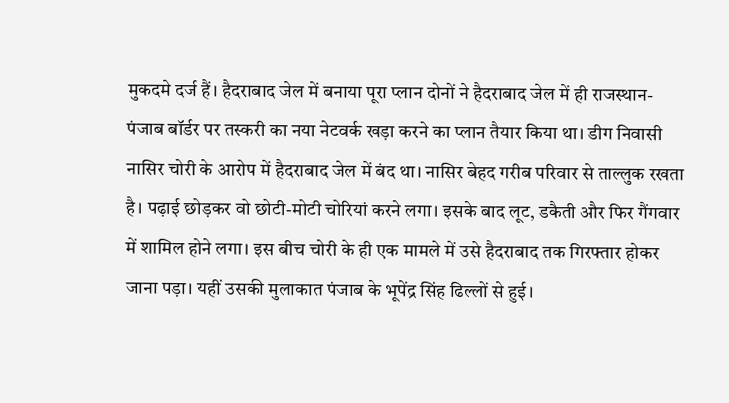मुकदमे दर्ज हैं। हैदराबाद जेल में बनाया पूरा प्लान दोनों ने हैदराबाद जेल में ही राजस्थान-पंजाब बॉर्डर पर तस्करी का नया नेटवर्क खड़ा करने का प्लान तैयार किया था। डीग निवासी नासिर चोरी के आरोप में हैदराबाद जेल में बंद था। नासिर बेहद गरीब परिवार से ताल्लुक रखता है। पढ़ाई छोड़कर वो छोटी-मोटी चोरियां करने लगा। इसके बाद लूट, डकैती और फिर गैंगवार में शामिल होने लगा। इस बीच चोरी के ही एक मामले में उसे हैदराबाद तक गिरफ्तार होकर जाना पड़ा। यहीं उसकी मुलाकात पंजाब के भूपेंद्र सिंह ढिल्लों से हुई।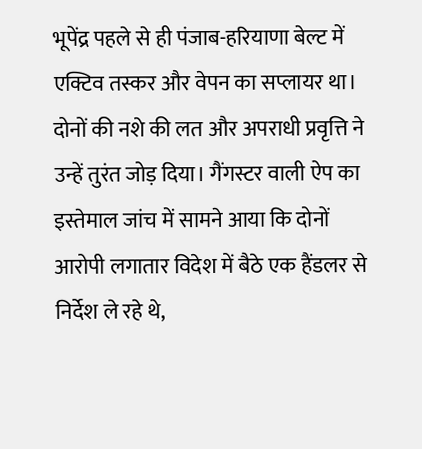भूपेंद्र पहले से ही पंजाब-हरियाणा बेल्ट में एक्टिव तस्कर और वेपन का सप्लायर था। दोनों की नशे की लत और अपराधी प्रवृत्ति ने उन्हें तुरंत जोड़ दिया। गैंगस्टर वाली ऐप का इस्तेमाल जांच में सामने आया कि दोनों आरोपी लगातार विदेश में बैठे एक हैंडलर से निर्देश ले रहे थे,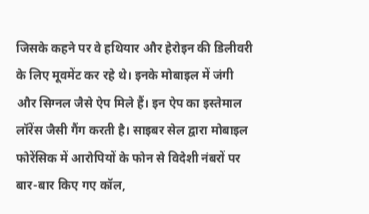जिसके कहने पर वे हथियार और हेरोइन की डिलीवरी के लिए मूवमेंट कर रहे थे। इनके मोबाइल में जंगी और सिग्नल जैसे ऐप मिले हैं। इन ऐप का इस्तेमाल लॉरेंस जैसी गैंग करती है। साइबर सेल द्वारा मोबाइल फोरेंसिक में आरोपियों के फोन से विदेशी नंबरों पर बार-बार किए गए कॉल,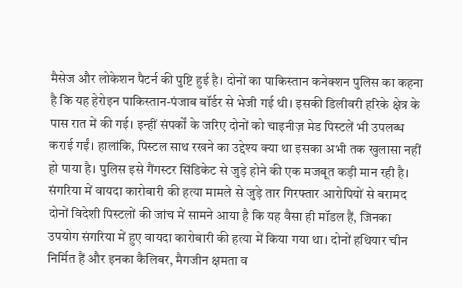मैसेज और लोकेशन पैटर्न की पुष्टि हुई है। दोनों का पाकिस्तान कनेक्शन पुलिस का कहना है कि यह हेरोइन पाकिस्तान-पंजाब बॉर्डर से भेजी गई थी। इसकी डिलीवरी हरिके क्षेत्र के पास रात में की गई। इन्हीं संपर्कों के जरिए दोनों को चाइनीज़ मेड पिस्टलें भी उपलब्ध कराई गईं। हालांकि, पिस्टल साथ रखने का उद्देश्य क्या था इसका अभी तक खुलासा नहीं हो पाया है। पुलिस इसे गैंगस्टर सिंडिकेट से जुड़े होने की एक मजबूत कड़ी मान रही है। संगरिया में वायदा कारोबारी की हत्या मामले से जुड़े तार गिरफ्तार आरोपियों से बरामद दोनों विदेशी पिस्टलों की जांच में सामने आया है कि यह वैसा ही मॉडल हैं, जिनका उपयोग संगरिया में हुए वायदा कारोबारी की हत्या में किया गया था। दोनों हथियार चीन निर्मित हैं और इनका कैलिबर, मैगजीन क्षमता व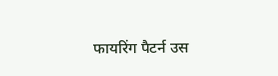फायरिंग पैटर्न उस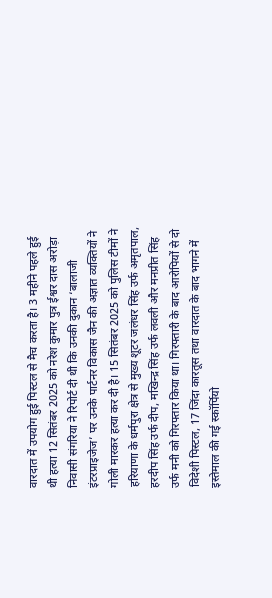वारदात में उपयोग हुई पिस्टल से मैच करता है। 3 महीने पहले हुई थी हत्या 12 सितंबर 2025 को नरेश कुमार पुत्र ईश्वर दास अरोड़ा निवासी संगरिया ने रिपोर्ट दी थी कि उनकी दुकान ‘बालाजी इंटरप्राइजेज’ पर उनके पार्टनर विकास जैन की अज्ञात व्यक्तियों ने गोली मारकर हत्या कर दी है। 15 सितंबर 2025 को पुलिस टीमों ने हरियाणा के धर्मपुरा क्षेत्र से मुख्य शूटर जलंधर सिंह उर्फ अमृतपाल, हरदीप सिंह उर्फ दीप, मखिन्द्र सिंह उर्फ लवली और मनप्रीत सिंह उर्फ मनी को गिरफ्तार किया था। गिरफ्तारी के बाद आरोपियों से दो विदेशी पिस्टल, 17 जिंदा कारतूस तथा वारदात के बाद भागने में इस्तेमाल की गई स्कॉर्पियो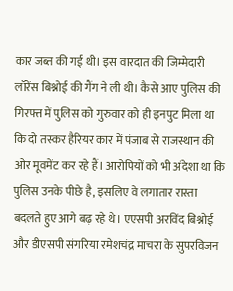कार जब्त की गई थी। इस वारदात की जिम्मेदारी लॉरेंस बिश्नोई की गैंग ने ली थी। कैसे आए पुलिस की गिरफ्त में पुलिस को गुरुवार को ही इनपुट मिला था कि दो तस्कर हैरियर कार में पंजाब से राजस्थान की ओर मूवमेंट कर रहे हैं। आरोपियों को भी अंदेशा था कि पुलिस उनके पीछे है, इसलिए वे लगातार रास्ता बदलते हुए आगे बढ़ रहे थे। एएसपी अरविंद बिश्नोई और डीएसपी संगरिया रमेशचंद्र माचरा के सुपरविजन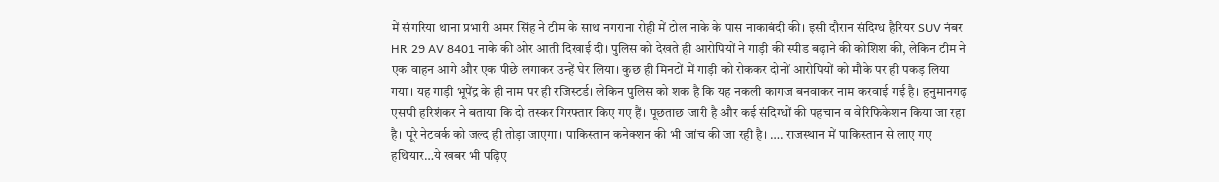में संगरिया थाना प्रभारी अमर सिंह ने टीम के साथ नगराना रोही में टोल नाके के पास नाकाबंदी की। इसी दौरान संदिग्ध हैरियर SUV नंबर HR 29 AV 8401 नाके की ओर आती दिखाई दी। पुलिस को देखते ही आरोपियों ने गाड़ी की स्पीड बढ़ाने की कोशिश की, लेकिन टीम ने एक वाहन आगे और एक पीछे लगाकर उन्हें घेर लिया। कुछ ही मिनटों में गाड़ी को रोककर दोनों आरोपियों को मौके पर ही पकड़ लिया गया। यह गाड़ी भूपेंद्र के ही नाम पर ही रजिस्टर्ड। लेकिन पुलिस को शक है कि यह नकली कागज बनवाकर नाम करवाई गई है। हनुमानगढ़ एसपी हरिशंकर ने बताया कि दो तस्कर गिरफ्तार किए गए हैं। पूछताछ जारी है और कई संदिग्धों की पहचान व वेरिफिकेशन किया जा रहा है। पूरे नेटवर्क को जल्द ही तोड़ा जाएगा। पाकिस्तान कनेक्शन की भी जांच की जा रही है। …. राजस्थान में पाकिस्तान से लाए गए हथियार…ये खबर भी पढ़िए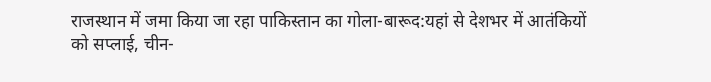राजस्थान में जमा किया जा रहा पाकिस्तान का गोला-बारूद:यहां से देशभर में आतंकियों को सप्लाई, चीन-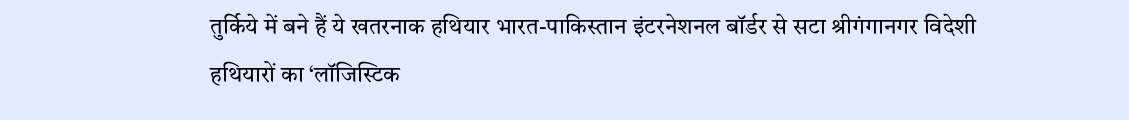तुर्किये में बने हैं ये खतरनाक हथियार भारत-पाकिस्तान इंटरनेशनल बॉर्डर से सटा श्रीगंगानगर विदेशी हथियारों का ‘लॉजिस्टिक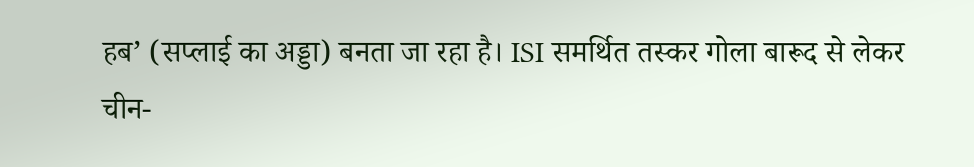हब’ (सप्लाई का अड्डा) बनता जा रहा है। ISI समर्थित तस्कर गोला बारूद से लेकर चीन-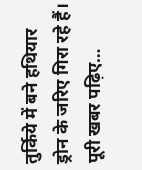तुर्किये में बने हथियार ड्रोन के जरिए गिरा रहे हैं। पूरी खबर पढ़िए…